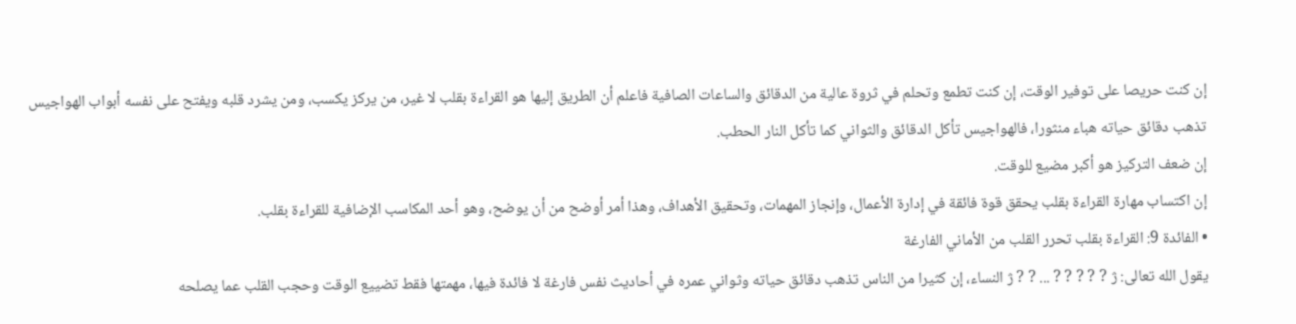إن كنت حريصا على توفير الوقت، إن كنت تطمع وتحلم في ثروة عالية من الدقائق والساعات الصافية فاعلم أن الطريق إليها هو القراءة بقلب لا غير، من يركز يكسب، ومن يشرد قلبه ويفتح على نفسه أبواب الهواجيس تذهب دقائق حياته هباء منثورا، فالهواجيس تأكل الدقائق والثواني كما تأكل النار الحطب.
إن ضعف التركيز هو أكبر مضيع للوقت.
إن اكتساب مهارة القراءة بقلب يحقق قوة فائقة في إدارة الأعمال، وإنجاز المهمات، وتحقيق الأهداف، وهذا أمر أوضح من أن يوضح، وهو أحد المكاسب الإضافية للقراءة بقلب.
• الفائدة 9: القراءة بقلب تحرر القلب من الأماني الفارغة
يقول الله تعالى: ژ ? ? ? ? ? ... ? ? ژ النساء، إن كثيرا من الناس تذهب دقائق حياته وثواني عمره في أحاديث نفس فارغة لا فائدة فيها، مهمتها فقط تضييع الوقت وحجب القلب عما يصلحه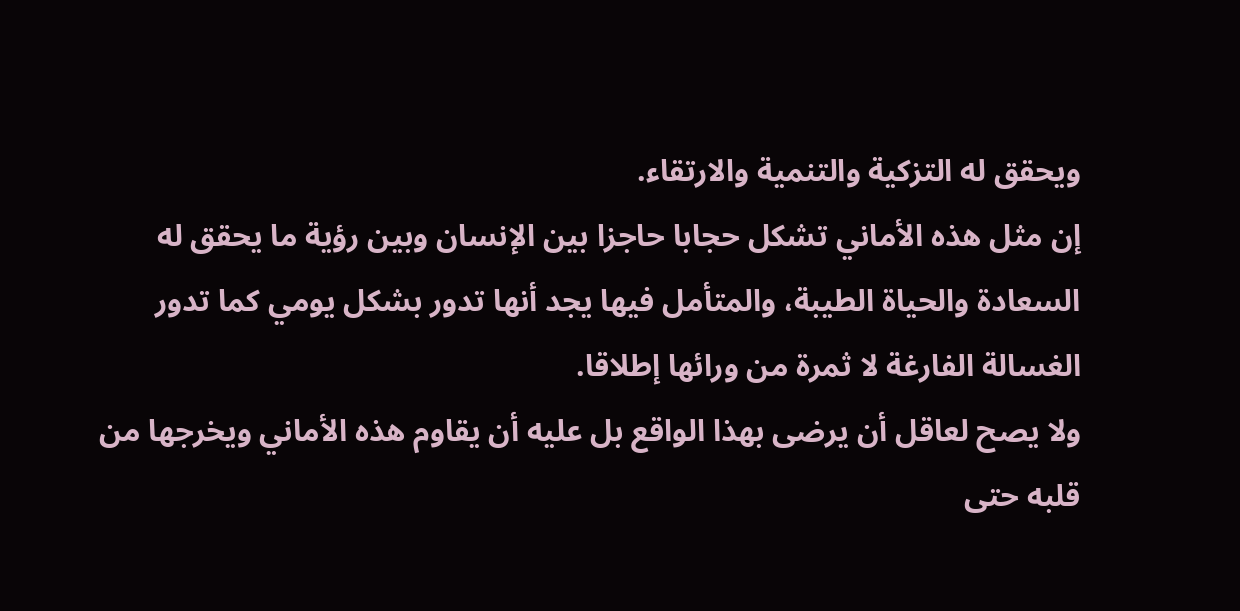ويحقق له التزكية والتنمية والارتقاء.
إن مثل هذه الأماني تشكل حجابا حاجزا بين الإنسان وبين رؤية ما يحقق له السعادة والحياة الطيبة، والمتأمل فيها يجد أنها تدور بشكل يومي كما تدور الغسالة الفارغة لا ثمرة من ورائها إطلاقا.
ولا يصح لعاقل أن يرضى بهذا الواقع بل عليه أن يقاوم هذه الأماني ويخرجها من قلبه حتى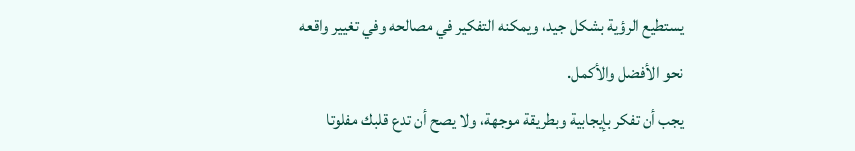يستطيع الرؤية بشكل جيد، ويمكنه التفكير في مصالحه وفي تغيير واقعه نحو الأفضل والأكمل.
يجب أن تفكر بإيجابية وبطريقة موجهة، ولا يصح أن تدع قلبك مفلوتا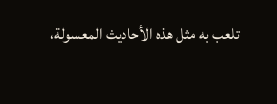تلعب به مثل هذه الأحاديث المعسولة،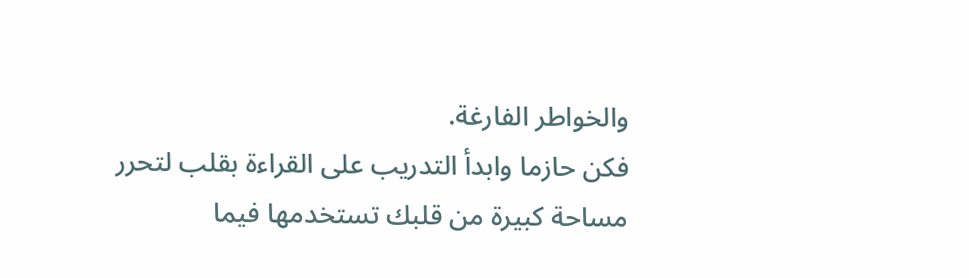والخواطر الفارغة.
فكن حازما وابدأ التدريب على القراءة بقلب لتحرر مساحة كبيرة من قلبك تستخدمها فيما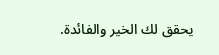يحقق لك الخير والفائدة.